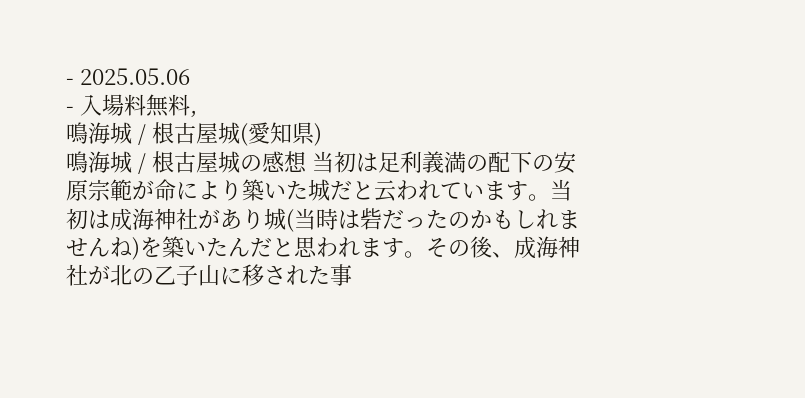- 2025.05.06
- 入場料無料,
鳴海城 / 根古屋城(愛知県)
鳴海城 / 根古屋城の感想 当初は足利義満の配下の安原宗範が命により築いた城だと云われています。当初は成海神社があり城(当時は砦だったのかもしれませんね)を築いたんだと思われます。その後、成海神社が北の乙子山に移された事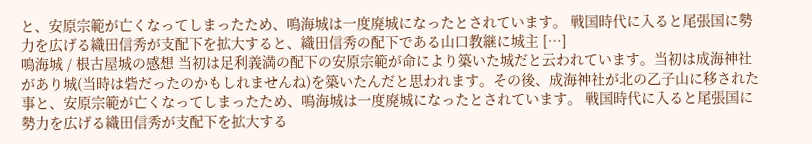と、安原宗範が亡くなってしまったため、鳴海城は一度廃城になったとされています。 戦国時代に入ると尾張国に勢力を広げる織田信秀が支配下を拡大すると、織田信秀の配下である山口教継に城主 […]
鳴海城 / 根古屋城の感想 当初は足利義満の配下の安原宗範が命により築いた城だと云われています。当初は成海神社があり城(当時は砦だったのかもしれませんね)を築いたんだと思われます。その後、成海神社が北の乙子山に移された事と、安原宗範が亡くなってしまったため、鳴海城は一度廃城になったとされています。 戦国時代に入ると尾張国に勢力を広げる織田信秀が支配下を拡大する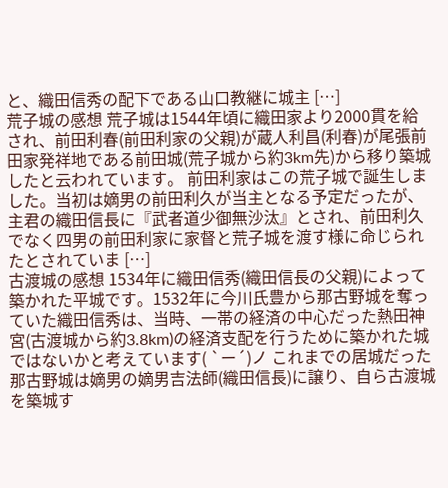と、織田信秀の配下である山口教継に城主 […]
荒子城の感想 荒子城は1544年頃に織田家より2000貫を給され、前田利春(前田利家の父親)が蔵人利昌(利春)が尾張前田家発祥地である前田城(荒子城から約3km先)から移り築城したと云われています。 前田利家はこの荒子城で誕生しました。当初は嫡男の前田利久が当主となる予定だったが、主君の織田信長に『武者道少御無沙汰』とされ、前田利久でなく四男の前田利家に家督と荒子城を渡す様に命じられたとされていま […]
古渡城の感想 1534年に織田信秀(織田信長の父親)によって築かれた平城です。1532年に今川氏豊から那古野城を奪っていた織田信秀は、当時、一帯の経済の中心だった熱田神宮(古渡城から約3.8km)の経済支配を行うために築かれた城ではないかと考えています( `ー´)ノ これまでの居城だった那古野城は嫡男の嫡男吉法師(織田信長)に譲り、自ら古渡城を築城す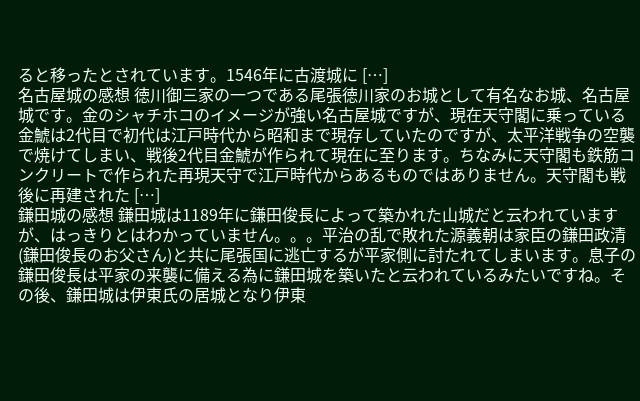ると移ったとされています。1546年に古渡城に […]
名古屋城の感想 徳川御三家の一つである尾張徳川家のお城として有名なお城、名古屋城です。金のシャチホコのイメージが強い名古屋城ですが、現在天守閣に乗っている金鯱は2代目で初代は江戸時代から昭和まで現存していたのですが、太平洋戦争の空襲で焼けてしまい、戦後2代目金鯱が作られて現在に至ります。ちなみに天守閣も鉄筋コンクリートで作られた再現天守で江戸時代からあるものではありません。天守閣も戦後に再建された […]
鎌田城の感想 鎌田城は1189年に鎌田俊長によって築かれた山城だと云われていますが、はっきりとはわかっていません。。。平治の乱で敗れた源義朝は家臣の鎌田政清(鎌田俊長のお父さん)と共に尾張国に逃亡するが平家側に討たれてしまいます。息子の鎌田俊長は平家の来襲に備える為に鎌田城を築いたと云われているみたいですね。その後、鎌田城は伊東氏の居城となり伊東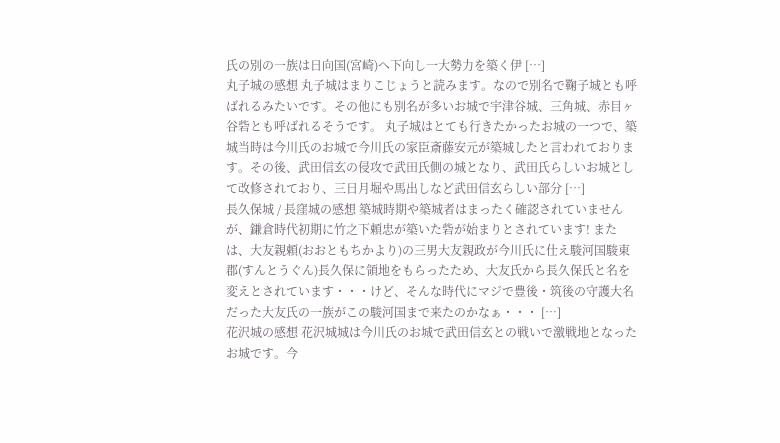氏の別の一族は日向国(宮崎)へ下向し一大勢力を築く伊 […]
丸子城の感想 丸子城はまりこじょうと読みます。なので別名で鞠子城とも呼ばれるみたいです。その他にも別名が多いお城で宇津谷城、三角城、赤目ヶ谷砦とも呼ばれるそうです。 丸子城はとても行きたかったお城の一つで、築城当時は今川氏のお城で今川氏の家臣斎藤安元が築城したと言われております。その後、武田信玄の侵攻で武田氏側の城となり、武田氏らしいお城として改修されており、三日月堀や馬出しなど武田信玄らしい部分 […]
長久保城 / 長窪城の感想 築城時期や築城者はまったく確認されていませんが、鎌倉時代初期に竹之下頼忠が築いた砦が始まりとされています! または、大友親頼(おおともちかより)の三男大友親政が今川氏に仕え駿河国駿東郡(すんとうぐん)長久保に領地をもらったため、大友氏から長久保氏と名を変えとされています・・・けど、そんな時代にマジで豊後・筑後の守護大名だった大友氏の一族がこの駿河国まで来たのかなぁ・・・ […]
花沢城の感想 花沢城城は今川氏のお城で武田信玄との戦いで激戦地となったお城です。今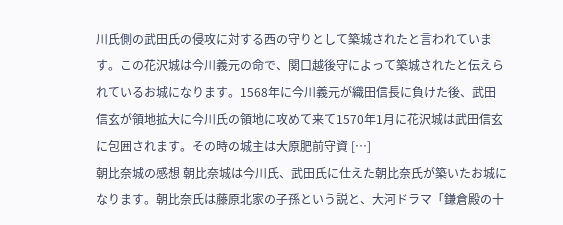川氏側の武田氏の侵攻に対する西の守りとして築城されたと言われています。この花沢城は今川義元の命で、関口越後守によって築城されたと伝えられているお城になります。1568年に今川義元が織田信長に負けた後、武田信玄が領地拡大に今川氏の領地に攻めて来て1570年1月に花沢城は武田信玄に包囲されます。その時の城主は大原肥前守資 […]
朝比奈城の感想 朝比奈城は今川氏、武田氏に仕えた朝比奈氏が築いたお城になります。朝比奈氏は藤原北家の子孫という説と、大河ドラマ「鎌倉殿の十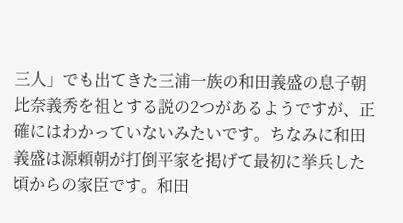三人」でも出てきた三浦一族の和田義盛の息子朝比奈義秀を祖とする説の2つがあるようですが、正確にはわかっていないみたいです。ちなみに和田義盛は源頼朝が打倒平家を掲げて最初に挙兵した頃からの家臣です。和田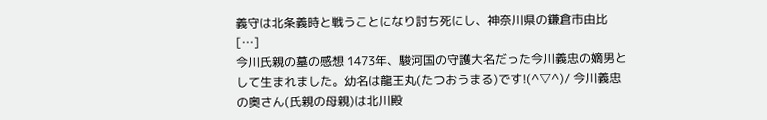義守は北条義時と戦うことになり討ち死にし、神奈川県の鎌倉市由比 […]
今川氏親の墓の感想 1473年、駿河国の守護大名だった今川義忠の嫡男として生まれました。幼名は龍王丸(たつおうまる)です!(^▽^)/ 今川義忠の奥さん(氏親の母親)は北川殿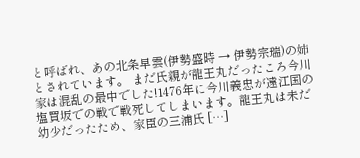と呼ばれ、あの北条早雲(伊勢盛時 → 伊勢宗瑞)の姉とされています。 まだ氏親が龍王丸だったころ今川家は混乱の最中でした!1476年に今川義忠が遠江国の塩買坂での戦で戦死してしまいます。龍王丸は未だ幼少だったため、家臣の三浦氏 […]